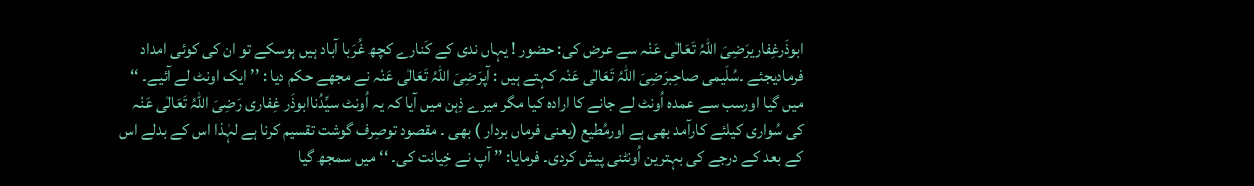ابوذَرغِفاریرَضِیَ اللہُ تَعَالٰی عَنْہ سے عرض کی: حضور ! یہاں ندی کے کَنارے کچھ غُرَبا آباد ہیں ہوسکے تو ان کی کوئی امداد فرمادیجئے ۔سُلَیمی صاحِبرَضِیَ اللہُ تَعَالٰی عَنْہ کہتے ہیں : آپرَضِیَ اللہُ تَعَالٰی عَنْہ نے مجھے حکم دیا : ’’ ایک اونٹ لے آئیے۔ ‘‘ میں گیا اورسب سے عمدہ اُونٹ لے جانے کا ارادہ کیا مگر میرے ذِہن میں آیا کہ یہ اُونٹ سیِّدُناابوذَر غِفاری رَضِیَ اللہُ تَعَالٰی عَنْہ کی سُواری کیلئے کارآمد بھی ہے اورمُطیع (یعنی فرماں بردار ) بھی ۔ مقصود توصِرف گوشت تقسیم کرنا ہے لہٰذا اس کے بدلے اس کے بعد کے درجے کی بہترین اُونٹنی پیش کردی۔ فرمایا: ’’ آپ نے خِیانت کی۔ ‘‘ میں سمجھ گیا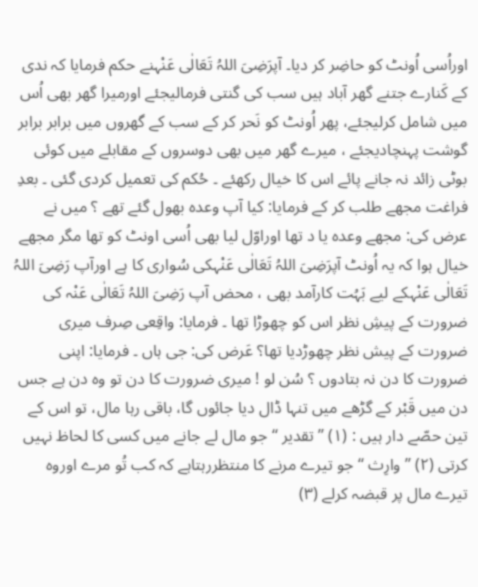اوراُسی اُونٹ کو حاضِر کر دیا۔ آپرَضِیَ اللہُ تَعَالٰی عَنْہنے حکم فرمایا کہ ندی کے کَنارے جتنے گھر آباد ہیں سب کی گنتی فرمالیجئے اورمیرا گھر بھی اُس میں شامل کرلیجئے، پھر اُونٹ کو نَحر کر کے سب کے گھروں میں برابر برابر گوشت پہنچادیجئے ، میرے گھر میں بھی دوسروں کے مقابلے میں کوئی بوٹی زائد نہ جانے پائے اس کا خیال رکھئے ۔ حُکم کی تعمیل کردی گئی ۔ بعدِ فراغت مجھے طلب کر کے فرمایا: کیا آپ وعدہ بھول گئے تھے ؟ میں نے عرض کی: مجھے وعدہ یا د تھا اوراوّل لیا بھی اُسی اونٹ کو تھا مگر مجھے خیال ہوا کہ یہ اُونٹ آپرَضِیَ اللہُ تَعَالٰی عَنْہکی سُواری کا ہے اورآپ رَضِیَ اللہُ تَعَالٰی عَنْہکے لیے بَہُت کارآمد بھی ، محض آپ رَضِیَ اللہُ تَعَالٰی عَنْہ کی ضرورت کے پیشِ نظر اس کو چھوڑا تھا ۔ فرمایا: واقِعی صِرف میری ضرورت کے پیش نظر چھوڑدیا تھا؟ عَرض کی: جی ہاں ۔ فرمایا: اپنی ضرورت کا دن نہ بتادوں ؟ سُن لو ! میری ضرورت کا دن تو وہ دن ہے جس دن میں قَبْر کے گڑھے میں تنہا ڈال دیا جائوں گا، باقی رہا مال، تو اس کے تین حصّے دار ہیں : (۱) ’’ تقدیر ‘‘ جو مال لے جانے میں کسی کا لحاظ نہیں کرتی (۲) ’’ وارِث ‘‘ جو تیرے مرنے کا منتظررہتاہے کہ کب تُو مرے اوروہ تیرے مال پر قبضہ کرلے (۳)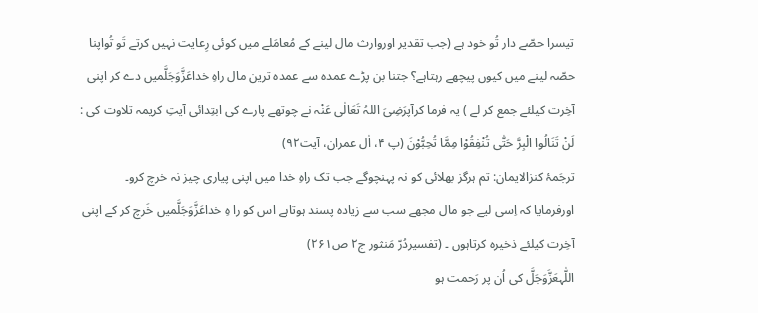تیسرا حصّے دار تُو خود ہے (جب تقدیر اوروارث مال لینے کے مُعامَلے میں کوئی رِعایت نہیں کرتے تَو تُواپنا حصّہ لینے میں کیوں پیچھے رہتاہے؟ جتنا بن پڑے عمدہ سے عمدہ ترین مال راہِ خداعَزَّوَجَلَّمیں دے کر اپنی آخِرت کیلئے جمع کر لے ) یہ فرما کرآپرَضِیَ اللہُ تَعَالٰی عَنْہ نے چوتھے پارے کی ابتِدائی آیتِ کریمہ تلاوت کی :
لَنْ تَنَالُوا الْبِرَّ حَتّٰى تُنْفِقُوْا مِمَّا تُحِبُّوْنَ (پ ۴، اٰل عمران، آیت۹۲)
ترجَمۂ کنزالایمان: تم ہرگز بھلائی کو نہ پہنچوگے جب تک راہِ خدا میں اپنی پیاری چیز نہ خرچ کرو۔
اورفرمایا کہ اِسی لیے جو مال مجھے سب سے زیادہ پسند ہوتاہے اس کو را ہِ خداعَزَّوَجَلَّمیں خَرچ کر کے اپنی آخِرت کیلئے ذخیرہ کرتاہوں ۔ (تفسیردُرّ مَنثور ج۲ ص۲۶۱)
اللّٰہعَزَّوَجَلَّ کی اُن پر رَحمت ہو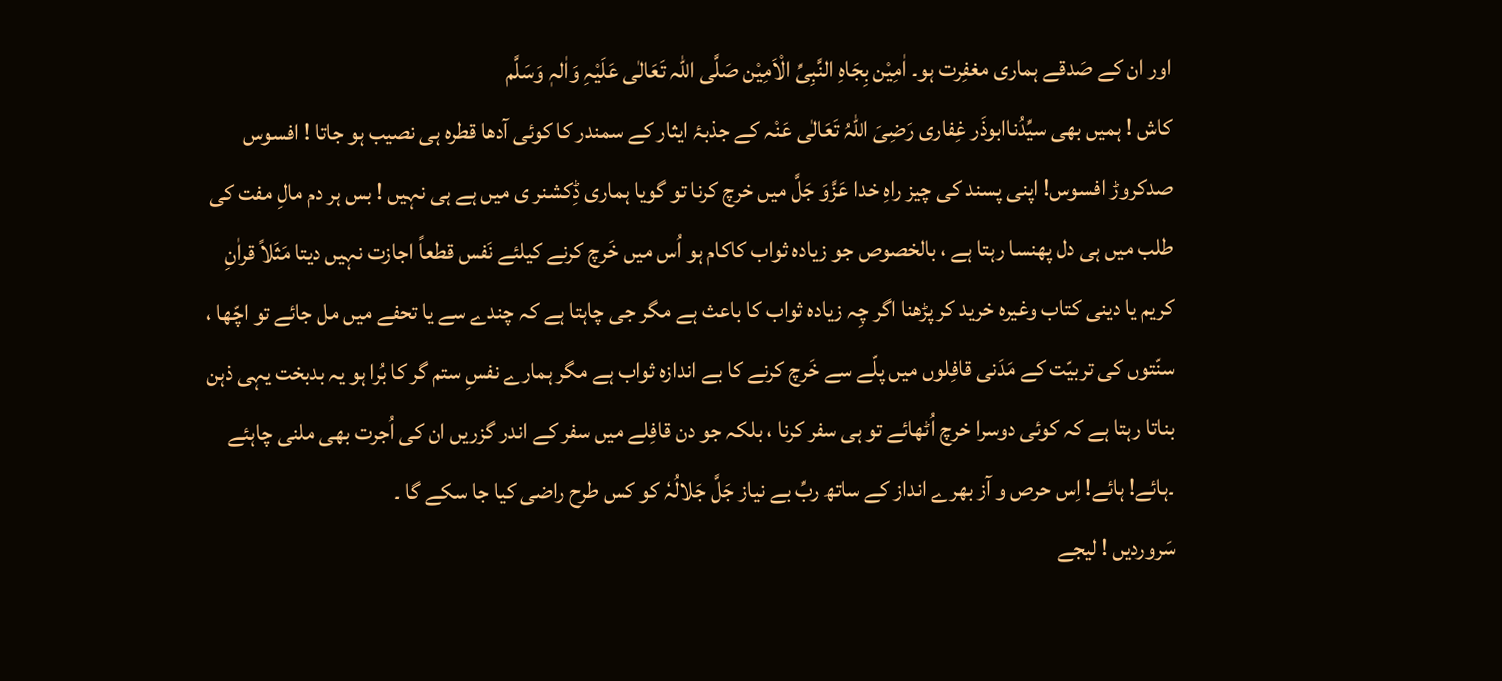اور ان کے صَدقے ہماری مغفِرت ہو۔ اٰمِیْن بِجَاہِ النَّبِیِّ الْاَمِیْن صَلَّی اللہ تَعَالٰی عَلَیْہِ وَاٰلہٖ وَسَلَّم
کاش ! ہمیں بھی سیِّدُناابوذَر غِفاری رَضِیَ اللہُ تَعَالٰی عَنْہ کے جذبۂ ایثار کے سمندر کا کوئی آدھا قطرہ ہی نصیب ہو جاتا ! افسوس صدکروڑ افسوس! اپنی پسند کی چیز راہِ خدا عَزَّوَ جَلَّ میں خرچ کرنا تو گویا ہماری ڈِکشنر ی میں ہے ہی نہیں ! بس ہر دم مالِ مفت کی طلب میں ہی دل پھنسا رہتا ہے ، بالخصوص جو زیادہ ثواب کاکام ہو اُس میں خَرچ کرنے کیلئے نَفس قطعاً اجازت نہیں دیتا مَثَلاً قراٰنِ کریم یا دینی کتاب وغیرہ خرید کر پڑھنا اگر چِہ زیادہ ثواب کا باعث ہے مگر جی چاہتا ہے کہ چندے سے یا تحفے میں مل جائے تو اچّھا ، سنّتوں کی تربیّت کے مَدَنی قافِلوں میں پلّے سے خَرچ کرنے کا بے اندازہ ثواب ہے مگر ہمارے نفسِ ستم گر کا بُرا ہو یہ بدبخت یہی ذہن بناتا رہتا ہے کہ کوئی دوسرا خرچ اُٹھائے تو ہی سفر کرنا ، بلکہ جو دن قافِلے میں سفر کے اندر گزریں ان کی اُجرت بھی ملنی چاہئے ۔ہائے! ہائے! اِس حرص و آز بھرے انداز کے ساتھ ربِّ بے نیاز جَلَّ جَلالُہٗ کو کس طرح راضی کیا جا سکے گا ۔
سَروردیں ! لیجے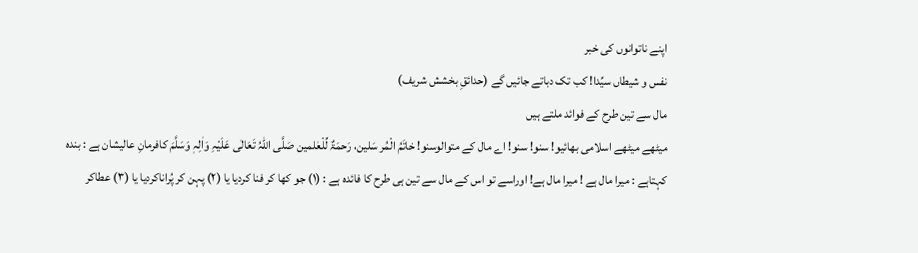اپنے ناتوانوں کی خبر
نفس و شیطاں سیِّدا! کب تک دباتے جائیں گے (حدائقِ بخشش شریف)
مال سے تین طرح کے فوائد ملتے ہیں
میٹھے میٹھے اسلامی بھائیو! سنو! سنو! اے مال کے متوالوسنو! خاتَمُ الْمُر سَلین، رَحمَۃٌ لِّلْعٰلمین صَلَّی اللہُ تَعَالٰی عَلَیْہِ وَاٰلِہٖ وَسَلَّمَ کافرمانِ عالیشان ہے : بندہ کہتاہے : میرا مال ہے ! میرا مال ہے! اوراسے تو اس کے مال سے تین ہی طرح کا فائدہ ہے : (۱) جو کھا کر فنا کردیا یا (۲) پہن کر پُراناکردیا یا (۳) عطاکر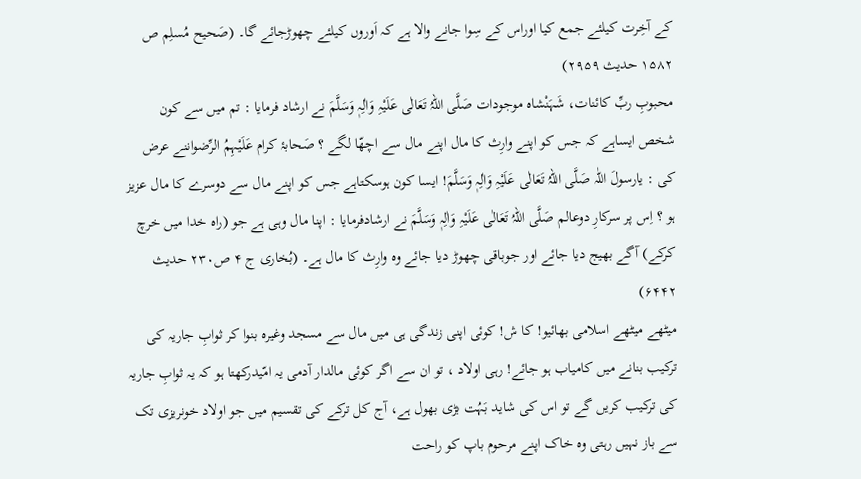کے آخِرت کیلئے جمع کیا اوراس کے سِوا جانے والا ہے کہ اَوروں کیلئے چھوڑجائے گا۔ (صَحیح مُسلِم ص ۱۵۸۲ حدیث ۲۹۵۹)
محبوبِ ربِّ کائنات، شَہَنْشاہ موجودات صَلَّی اللہُ تَعَالٰی عَلَیْہِ وَاٰلِہٖ وَسَلَّمَ نے ارشاد فرمایا : تم میں سے کون شخص ایساہے کہ جس کو اپنے وارِث کا مال اپنے مال سے اچھّا لگے ؟ صَحابۂ کرام عَلَیْہِمُ الرِّضواننے عرض کی : یارسولَ اللّٰہ صَلَّی اللہُ تَعَالٰی عَلَیْہِ وَاٰلِہٖ وَسَلَّمَ! ایسا کون ہوسکتاہے جس کو اپنے مال سے دوسرے کا مال عزیز ہو ؟ اِس پر سرکارِ دوعالم صَلَّی اللہُ تَعَالٰی عَلَیْہِ وَاٰلِہٖ وَسَلَّمَ نے ارشادفرمایا : اپنا مال وہی ہے جو (راہ خدا میں خرچ کرکے) آگے بھیج دیا جائے اور جوباقی چھوڑ دیا جائے وہ وارِث کا مال ہے۔ (بُخاری ج ۴ ص۲۳۰ حدیث ۶۴۴۲)
میٹھے میٹھے اسلامی بھائیو! کا ش! کوئی اپنی زندگی ہی میں مال سے مسجد وغیرہ بنوا کر ثوابِ جاریہ کی ترکیب بنانے میں کامیاب ہو جائے! رہی اولاد ، تو ان سے اگر کوئی مالدار آدمی یہ امّیدرکھتا ہو کہ یہ ثوابِ جاریہ کی ترکیب کریں گے تو اس کی شاید بَہُت بڑی بھول ہے، آج کل ترکے کی تقسیم میں جو اولاد خونریزی تک سے باز نہیں رہتی وہ خاک اپنے مرحوم باپ کو راحت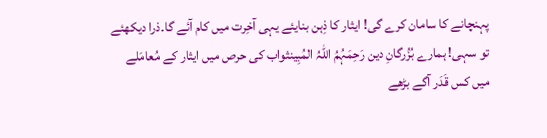پہنچانے کا سامان کرے گی! ایثار کا ذِہن بنایئے یہی آخِرت میں کام آئے گا۔ذرا دیکھئے تو سہی! ہمارے بُزُرگانِ دین رَحِمَہُمُ اللہُ المُبِینثواب کی حرص میں ایثار کے مُعامَلے میں کس قَدَر آگے بڑھے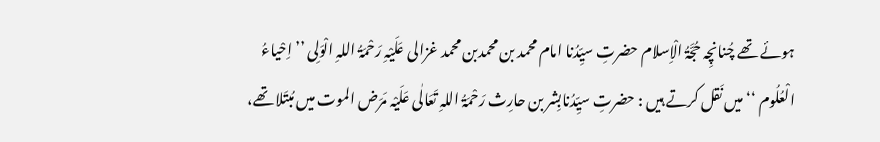ہوئے تھے چُنانچِہ حُجَّۃُ الْاِسلام حضرتِ سیِّدُنا امام محمد بن محمدبن محمد غزالی عَلَیْہِ رَحْمَۃُ اللہِ الْوَلِی ’’ اِحْیاءُ الْعُلُوم ‘‘ میں نَقل کرتے ہیں : حضرتِ سیِّدُنابِشر بن حارِث رَحْمَۃُ اللہِ تَعَالٰی عَلَیْہ مَرَض الموت میں مُبتَلا تھے،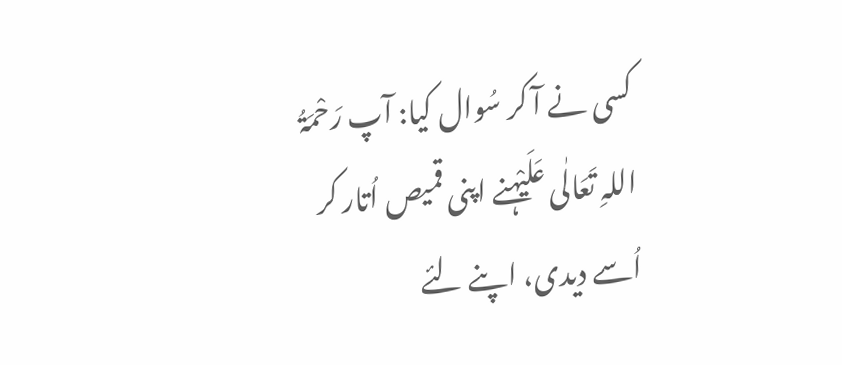کسی نے آ کر سُوال کیا: آپ رَحْمَۃُ اللہِ تَعَالٰی عَلَیْہنے اپنی قمیص اُتار کر اُسے دیدی، اپنے لئے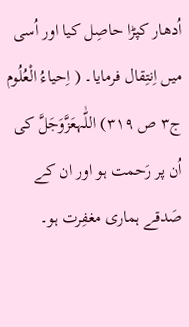اُدھار کپڑا حاصِل کیا اور اُسی میں اِنتِقال فرمایا۔ ( اِحیاءُ الْعُلُوم ج۳ ص ۳۱۹) اللّٰہعَزَّوَجَلَّ کی اُن پر رَحمت ہو اور ان کے صَدقے ہماری مغفِرت ہو۔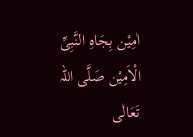اٰمِیْن بِجَاہِ النَّبِیِّ الْاَمِیْن صَلَّی اللہ تَعَالٰی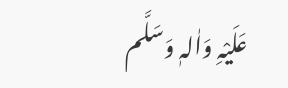عَلَیْہِ وَاٰلہٖ وَسَلَّم